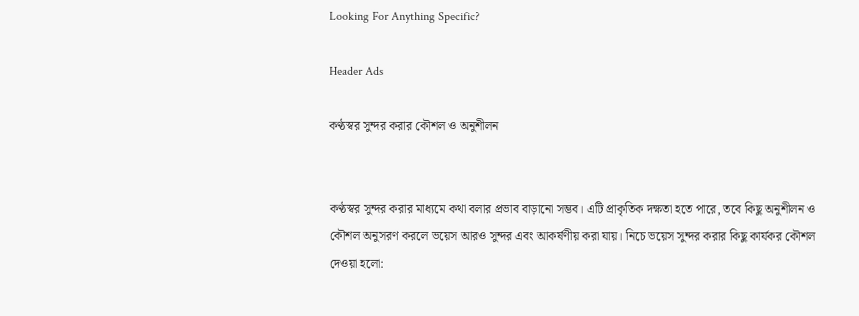Looking For Anything Specific?

Header Ads

কণ্ঠস্বর সুন্দর করার কৌশল ও অনুশীলন


কণ্ঠস্বর সুন্দর করার মাধ্যমে কথা বলার প্রভাব বাড়ানো সম্ভব। এটি প্রাকৃতিক দক্ষতা হতে পারে, তবে কিছু অনুশীলন ও কৌশল অনুসরণ করলে ভয়েস আরও সুন্দর এবং আকর্ষণীয় করা যায়। নিচে ভয়েস সুন্দর করার কিছু কার্যকর কৌশল দেওয়া হলো: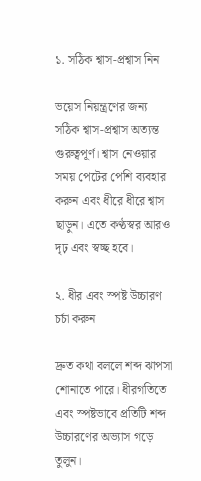১. সঠিক শ্বাস-প্রশ্বাস নিন

ভয়েস নিয়ন্ত্রণের জন্য সঠিক শ্বাস-প্রশ্বাস অত্যন্ত গুরুত্বপূর্ণ। শ্বাস নেওয়ার সময় পেটের পেশি ব্যবহার করুন এবং ধীরে ধীরে শ্বাস ছাড়ুন। এতে কণ্ঠস্বর আরও দৃঢ় এবং স্বচ্ছ হবে।

২. ধীর এবং স্পষ্ট উচ্চারণ চর্চা করুন

দ্রুত কথা বললে শব্দ ঝাপসা শোনাতে পারে। ধীরগতিতে এবং স্পষ্টভাবে প্রতিটি শব্দ উচ্চারণের অভ্যাস গড়ে তুলুন।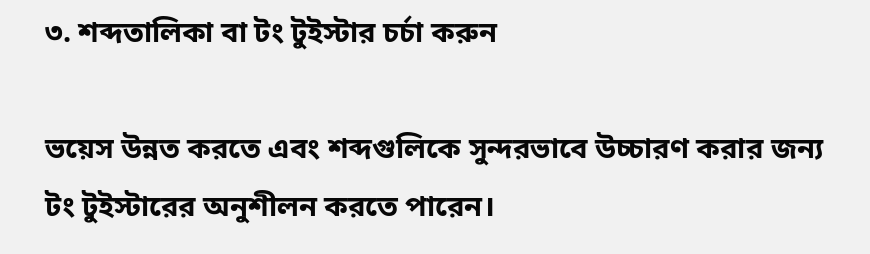৩. শব্দতালিকা বা টং টুইস্টার চর্চা করুন

ভয়েস উন্নত করতে এবং শব্দগুলিকে সুন্দরভাবে উচ্চারণ করার জন্য টং টুইস্টারের অনুশীলন করতে পারেন।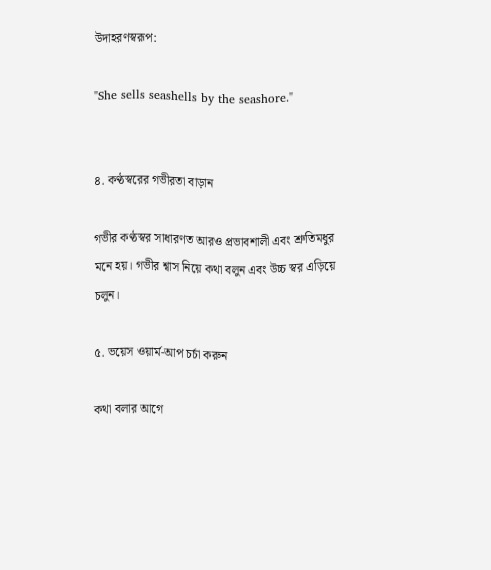উদাহরণস্বরূপ:

"She sells seashells by the seashore."


৪. কণ্ঠস্বরের গভীরতা বাড়ান

গভীর কণ্ঠস্বর সাধারণত আরও প্রভাবশালী এবং শ্রুতিমধুর মনে হয়। গভীর শ্বাস নিয়ে কথা বলুন এবং উচ্চ স্বর এড়িয়ে চলুন।

৫. ভয়েস ওয়ার্ম-আপ চর্চা করুন

কথা বলার আগে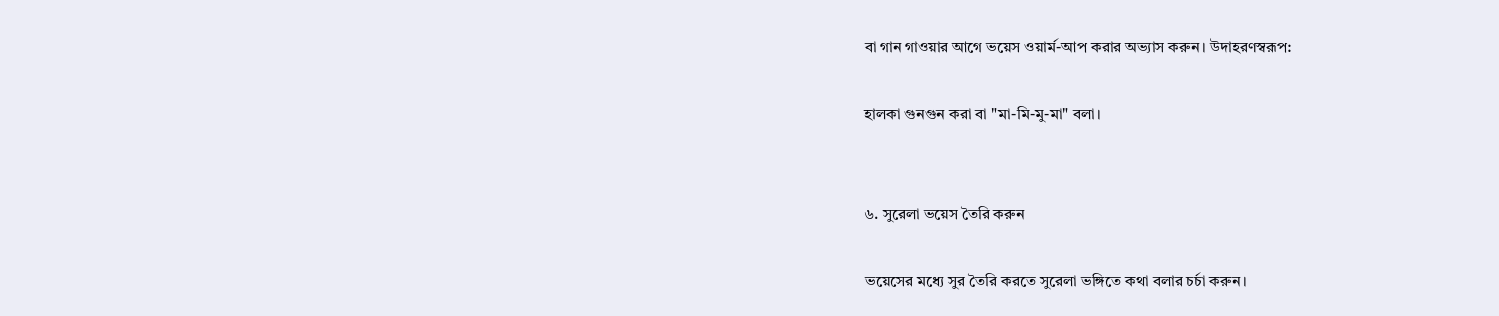বা গান গাওয়ার আগে ভয়েস ওয়ার্ম-আপ করার অভ্যাস করুন। উদাহরণস্বরূপ:

হালকা গুনগুন করা বা "মা-মি-মু-মা" বলা।


৬. সুরেলা ভয়েস তৈরি করুন

ভয়েসের মধ্যে সুর তৈরি করতে সুরেলা ভঙ্গিতে কথা বলার চর্চা করুন।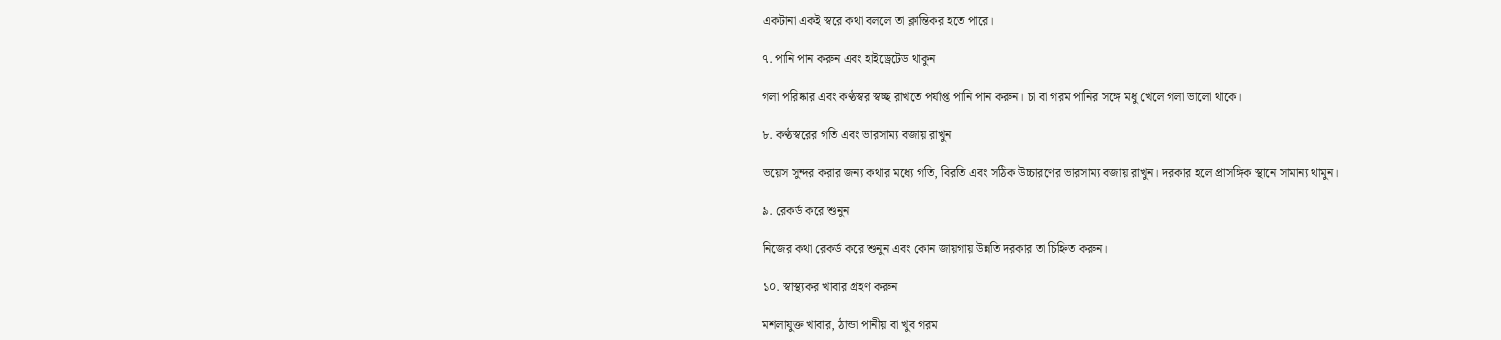একটানা একই স্বরে কথা বললে তা ক্লান্তিকর হতে পারে।

৭. পানি পান করুন এবং হাইড্রেটেড থাকুন

গলা পরিষ্কার এবং কণ্ঠস্বর স্বচ্ছ রাখতে পর্যাপ্ত পানি পান করুন। চা বা গরম পানির সঙ্গে মধু খেলে গলা ভালো থাকে।

৮. কণ্ঠস্বরের গতি এবং ভারসাম্য বজায় রাখুন

ভয়েস সুন্দর করার জন্য কথার মধ্যে গতি, বিরতি এবং সঠিক উচ্চারণের ভারসাম্য বজায় রাখুন। দরকার হলে প্রাসঙ্গিক স্থানে সামান্য থামুন।

৯. রেকর্ড করে শুনুন

নিজের কথা রেকর্ড করে শুনুন এবং কোন জায়গায় উন্নতি দরকার তা চিহ্নিত করুন।

১০. স্বাস্থ্যকর খাবার গ্রহণ করুন

মশলাযুক্ত খাবার, ঠান্ডা পানীয় বা খুব গরম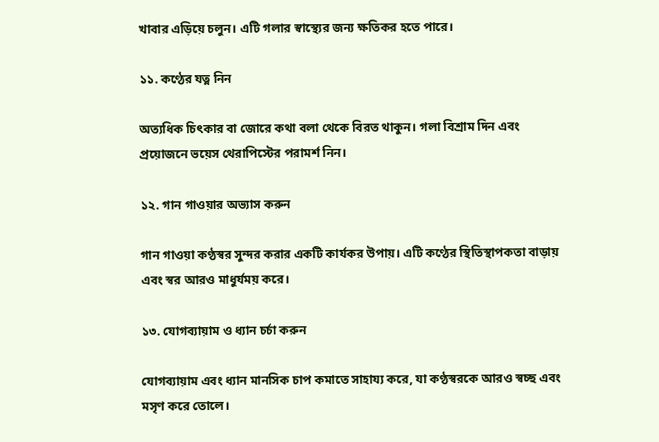খাবার এড়িয়ে চলুন। এটি গলার স্বাস্থ্যের জন্য ক্ষতিকর হতে পারে।

১১. কণ্ঠের যত্ন নিন

অত্যধিক চিৎকার বা জোরে কথা বলা থেকে বিরত থাকুন। গলা বিশ্রাম দিন এবং প্রয়োজনে ভয়েস থেরাপিস্টের পরামর্শ নিন।

১২. গান গাওয়ার অভ্যাস করুন

গান গাওয়া কণ্ঠস্বর সুন্দর করার একটি কার্যকর উপায়। এটি কণ্ঠের স্থিতিস্থাপকতা বাড়ায় এবং স্বর আরও মাধুর্যময় করে।

১৩. যোগব্যায়াম ও ধ্যান চর্চা করুন

যোগব্যায়াম এবং ধ্যান মানসিক চাপ কমাতে সাহায্য করে, যা কণ্ঠস্বরকে আরও স্বচ্ছ এবং মসৃণ করে তোলে।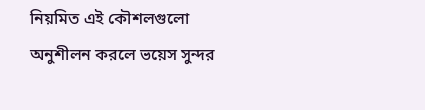নিয়মিত এই কৌশলগুলো অনুশীলন করলে ভয়েস সুন্দর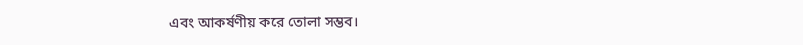এবং আকর্ষণীয় করে তোলা সম্ভব।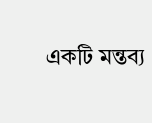একটি মন্তব্য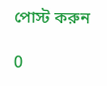পোস্ট করুন

0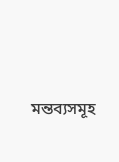মন্তব্যসমূহ